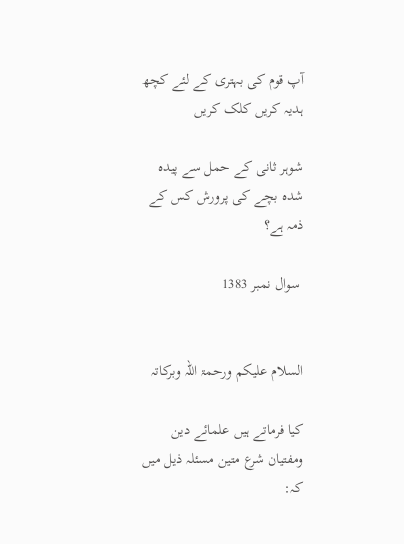آپ قوم کی بہتری کے لئے کچھ ہدیہ کریں کلک کریں

شوہر ثانی کے حمل سے پیدہ شدہ بچے کی پرورش کس کے ذمہ ہے؟

 سوال نمبر 1383


السلام علیکم ورحمۃ اللہ وبرکاتہ

کیا فرماتے ہیں علمائے دین ومفتیان شرع متین مسئلہ ذیل میں کہ: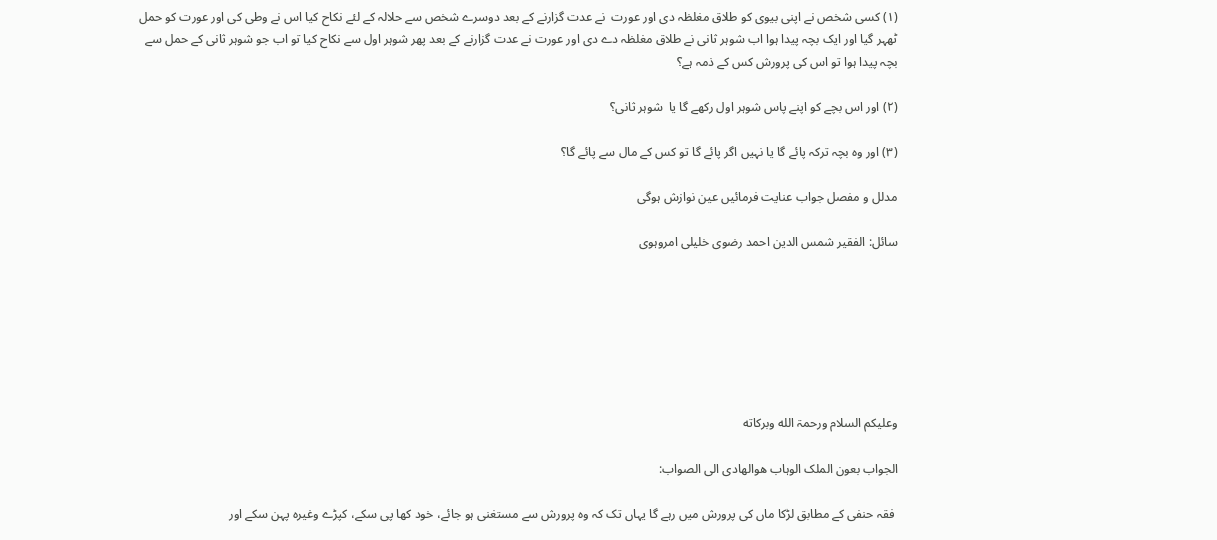(١) کسی شخص نے اپنی بیوی کو طلاق مغلظہ دی اور عورت  نے عدت گزارنے کے بعد دوسرے شخص سے حلالہ کے لئے نکاح کیا اس نے وطی کی اور عورت کو حمل ٹھہر گیا اور ایک بچہ پیدا ہوا اب شوہر ثانی نے طلاق مغلظہ دے دی اور عورت نے عدت گزارنے کے بعد پھر شوہر اول سے نکاح کیا تو اب جو شوہر ثانی کے حمل سے بچہ پیدا ہوا تو اس کی پرورش کس کے ذمہ ہے؟

(٢) اور اس بچے کو اپنے پاس شوہر اول رکھے گا یا  شوہر ثانی؟

(٣) اور وہ بچہ ترکہ پائے گا یا نہیں اگر پائے گا تو کس کے مال سے پائے گا؟

مدلل و مفصل جواب عنایت فرمائیں عین نوازش ہوگی

سائل: الفقیر شمس الدین احمد رضوی خلیلی امروہوی







وعلیکم السلام ورحمۃ الله وبرکاته

الجواب بعون الملک الوہاب ھوالھادی الی الصواب:

 فقہ حنفی کے مطابق لڑکا ماں کی پرورش میں رہے گا یہاں تک کہ وہ پرورش سے مستغنی ہو جائے، خود کھا پی سکے، کپڑے وغیرہ پہن سکے اور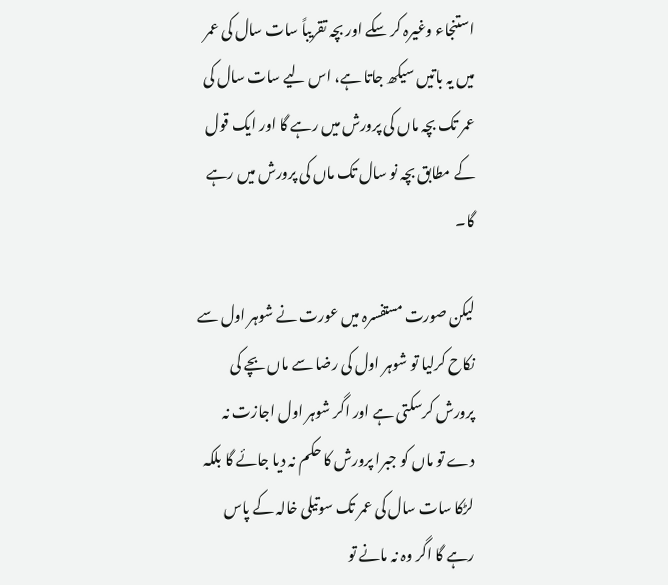استنجاء وغیرہ کر سکے اور بچہ تقریباً سات سال کی عمر میں یہ باتیں سیکھ جاتا ہے، اس لیے سات سال کی عمر تک بچہ ماں کی پرورش میں رہے گا اور ایک قول کے مطابق بچہ نو سال تک ماں کی پرورش میں رہے گا۔

لیکن صورت مستفسرہ میں عورت نے شوہر اول سے نکاح کرلیا تو شوہر اول کی رضا سے ماں بچے کی پرورش کرسکتی ہے اور اگر شوہر اول اجازت نہ دے تو ماں کو جبرا پرورش کا حکم نہ دیا جائے گا بلکہ لڑکا سات سال کی عمر تک سوتیلی خالہ کے پاس رہے گا اگر وہ نہ مانے تو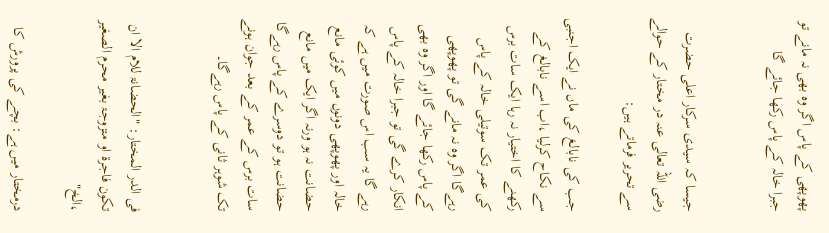پھوپھی کے پاس اگر وہ بھی نہ مانے تو جبرا خالہ کے پاس رکھا جائے گا


جیسا کہ سیدی سرکار اعلی حضرت رضی اللہ تعالی عنہ در مختار کے حوالے سے تحریر فرماتے ہیں:

جب کی نابالغ کی ماں نے ایک اجنبی سے نکاح کرلیا ،اب اسے نابالغ کے رکھنے کا اختیار نہ رہا ایک سات برس کی عمر تک سوتیلی خالہ کے پاس رہےگا اگر وہ نہ مانے گی تو پھوپھی کے پاس رکھا جائے گا اور اگر وہ بھی انکار کرے گی تو جبرا خالہ کے پاس رہے گا یہ سب اس صورت میں ہے کہ خالہ اور پھوپھی دونوں میں کوئی مانع حضانت نہ ہو ورنہ اگر ایک میں مانع حضانت ہو تو دوسرے کے پاس رہےگا سات برس کے عمر کے بعد جوان ہونے تک شوہر ثانی کے پاس رہےگا۔


فی الدر المختار: "الحضانۃ للام الا ان تکون فاجرۃ او متزوجۃ بغیر محرم الصغیر ،الخ"

درمختار میں ہے: بچے کی پرورش کا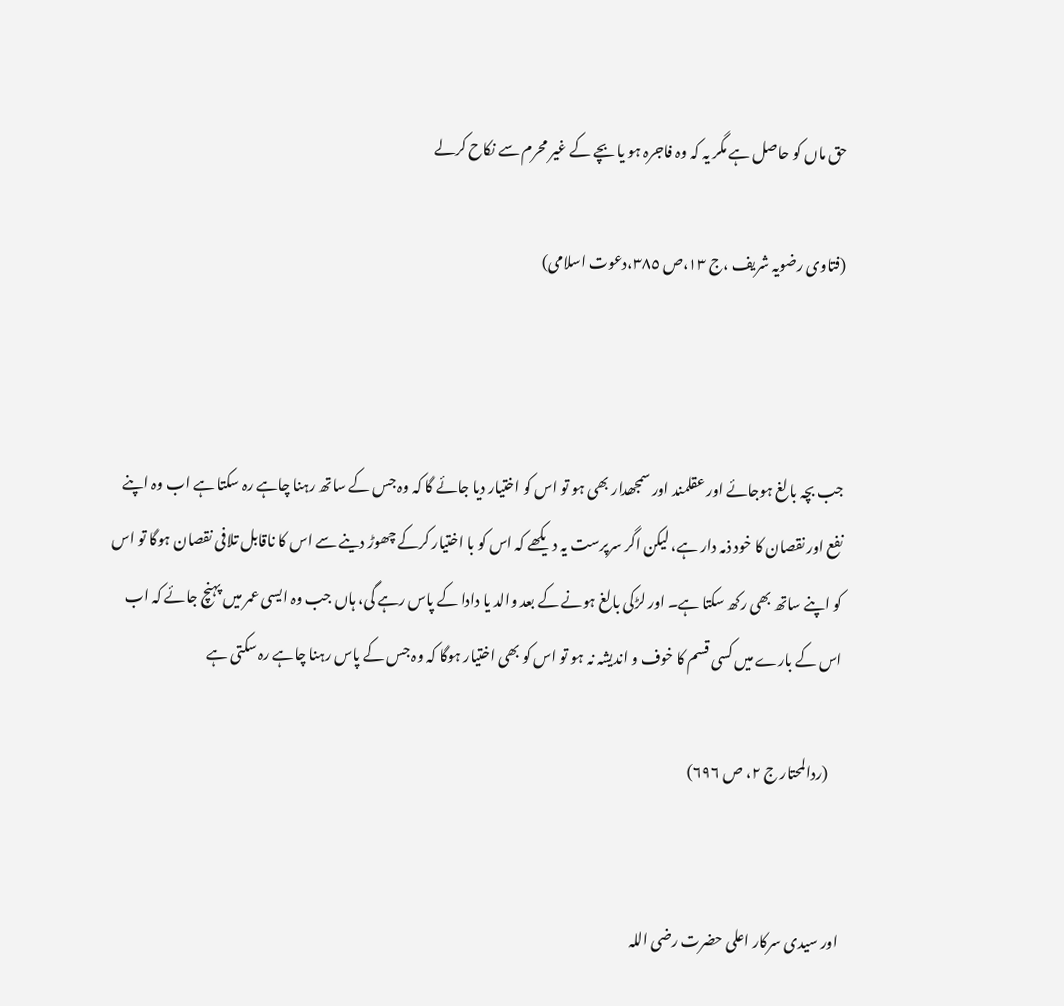حق ماں کو حاصل ہے مگر یہ کہ وہ فاجرہ ہو یا بچے کے غیر محرم سے نکاح کرلے

(فتاوی رضویہ شریف ،ج ١٣،ص ٣٨٥،دعوت اسلامی)



جب بچہ بالغ ہوجائے اور عقلمند اور سمجھدار بھی ہو تو اس کو اختیار دیا جائے گا کہ وہ جس کے ساتھ رہنا چاہے رہ سکتا ہے اب وہ اپنے نفع اور نقصان کا خود ذمہ دار ہے، لیکن اگر سرپرست یہ دیکھے کہ اس کو با اختیار کرکے چھوڑ دینے سے اس کا ناقابل تلافی نقصان ہوگا تو اس کو اپنے ساتھ بھی رکھ سکتا ہے۔ اور لڑکی بالغ ہونے کے بعد والد یا دادا کے پاس رہے گی، ہاں جب وہ ایسی عمر میں پہنچ جائے کہ اب اس کے بارے میں کسی قسم کا خوف و اندیشہ نہ ہو تو اس کو بھی اختیار ہوگا کہ وہ جس کے پاس رہنا چاہے رہ سکتی ہے

    (ردالمحتار ج ۲، ص ٦٩٦)


اور سیدی سرکار اعلی حضرت رضی اللہ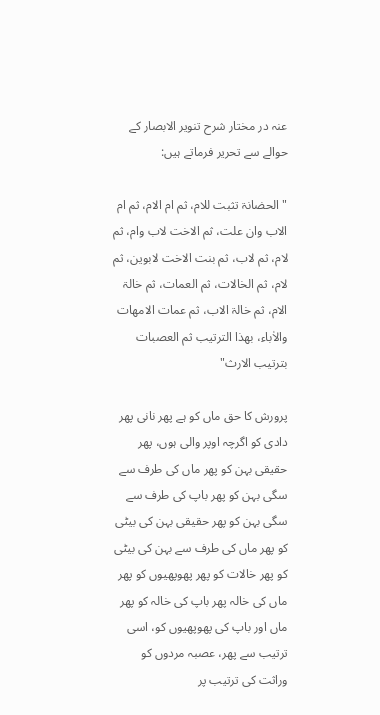عنہ در مختار شرح تنویر الابصار کے حوالے سے تحریر فرماتے ہیں:

"الحضانۃ تثبت للام، ثم ام الام، ثم ام الاب وان علت، ثم الاخت لاب وام، ثم لام، ثم لاب، ثم بنت الاخت لابوین، ثم لام، ثم الخالات، ثم العمات، ثم خالۃ الام، ثم خالۃ الاب، ثم عمات الامھات والاٰباء، بھذا الترتیب ثم العصبات بترتیب الارث"

پرورش کا حق ماں کو ہے پھر نانی پھر دادی کو اگرچہ اوپر والی ہوں، پھر حقیقی بہن کو پھر ماں کی طرف سے سگی بہن کو پھر باپ کی طرف سے سگی بہن کو پھر حقیقی بہن کی بیٹی کو پھر ماں کی طرف سے بہن کی بیٹی کو پھر خالات کو پھر پھوپھیوں کو پھر ماں کی خالہ پھر باپ کی خالہ کو پھر ماں اور باپ کی پھوپھیوں کو، اسی ترتیب سے پھر، عصبہ مردوں کو وراثت کی ترتیب پر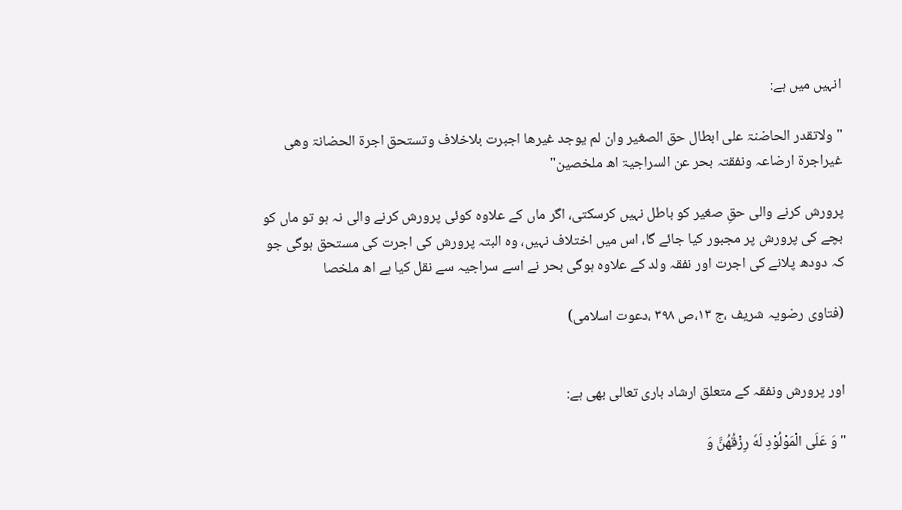انہیں میں ہے:

"ولاتقدر الحاضنۃ علی ابطال حق الصغیر وان لم یوجد غیرھا اجبرت بلاخلاف وتستحق اجرۃ الحضانۃ وھی غیراجرۃ ارضاعہ ونفقتہ بحر عن السراجیۃ اھ ملخصین"

پرورش کرنے والی حقِ صغیر کو باطل نہیں کرسکتی، اگر ماں کے علاوہ کوئی پرورش کرنے والی نہ ہو تو ماں کو بچے کی پرورش پر مجبور کیا جائے گا، اس میں اختلاف نہیں، وہ البتہ پرورش کی اجرت کی مستحق ہوگی جو کہ دودھ پلانے کی اجرت اور نفقہ ولد کے علاوہ ہوگی بحر نے اسے سراجیہ سے نقل کیا ہے اھ ملخصا

(فتاوی رضویہ شریف ،ج ١٣،ص ٣٩٨ ،دعوت اسلامی)


اور پرورش ونفقہ کے متعلق ارشاد باری تعالی بھی ہے:

"وَ عَلَى الْمَوْلُوْدِ لَهٗ رِزْقُهُنَّ وَ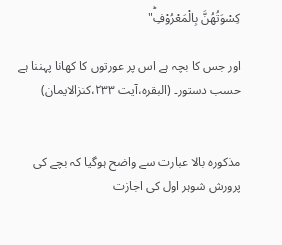كِسْوَتُهُنَّ بِالْمَعْرُوْفِؕ"

اور جس کا بچہ ہے اس پر عورتوں کا کھانا پہننا ہے حسب دستور۔ (البقرہ،آیت ٢٣٣،کنزالایمان)


مذکورہ بالا عبارت سے واضح ہوگیا کہ بچے کی پرورش شوہر اول کی اجازت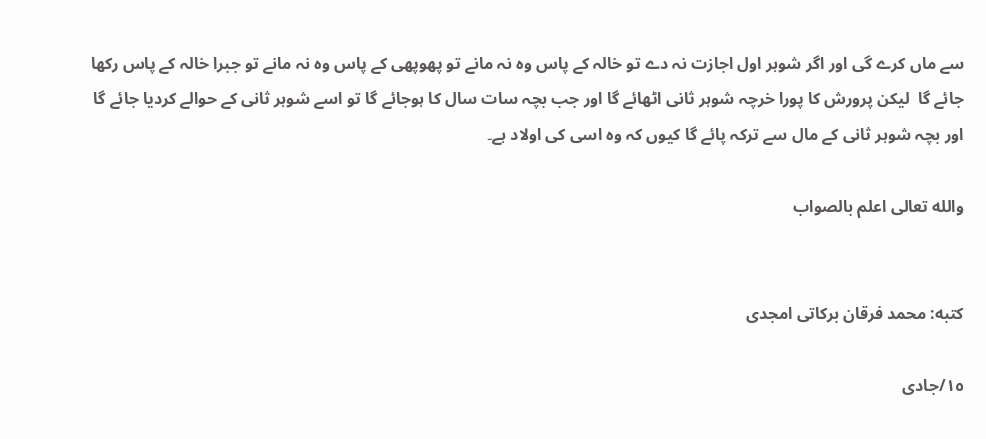سے ماں کرے گی اور اگر شوہر اول اجازت نہ دے تو خالہ کے پاس وہ نہ مانے تو پھوپھی کے پاس وہ نہ مانے تو جبرا خالہ کے پاس رکھا جائے گا  لیکن پرورش کا پورا خرچہ شوہر ثانی اٹھائے گا اور جب بچہ سات سال کا ہوجائے گا تو اسے شوہر ثانی کے حوالے کردیا جائے گا اور بچہ شوہر ثانی کے مال سے ترکہ پائے گا کیوں کہ وہ اسی کی اولاد ہے۔

والله تعالی اعلم بالصواب


کتبه: محمد فرقان برکاتی امجدی

١٥/جادی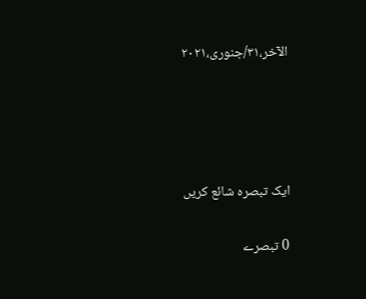الآخر،٣١/جنوری،٢٠٢١




ایک تبصرہ شائع کریں

0 تبصرے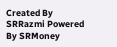Created By SRRazmi Powered By SRMoney